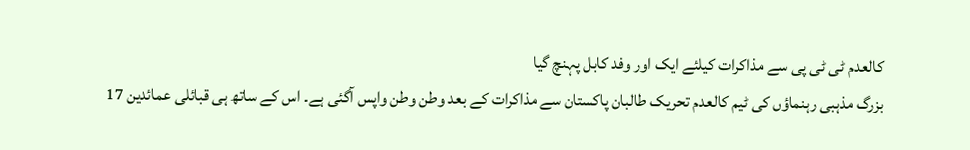کالعدم ٹی ٹی پی سے مذاکرات کیلئے ایک اور وفد کابل پہنچ گیا
بزرگ مذہبی رہنماؤں کی ٹیم کالعدم تحریک طالبان پاکستان سے مذاکرات کے بعد وطن وطن واپس آگئی ہے۔ اس کے ساتھ ہی قبائلی عمائدین 17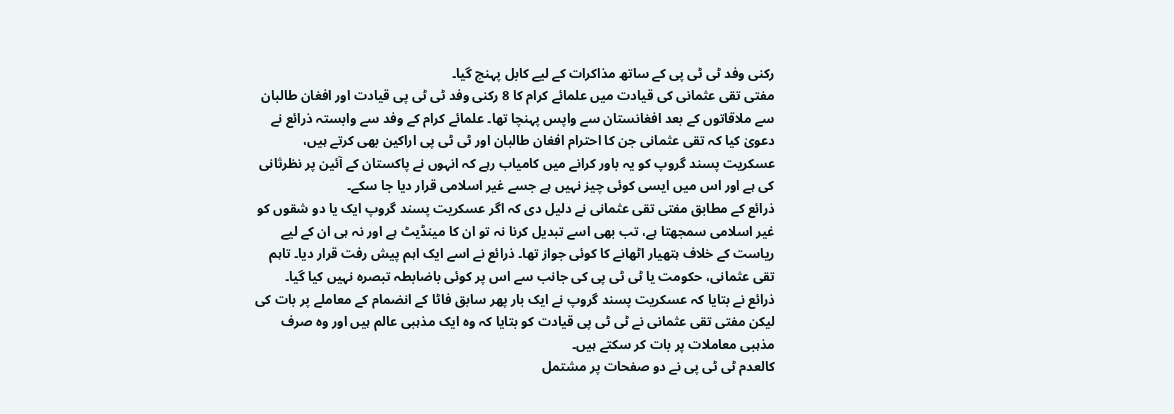رکنی وفد ٹی ٹی پی کے ساتھ مذاکرات کے لیے کابل پہنچ گیا۔
مفتی تقی عثمانی کی قیادت میں علمائے کرام کا 8 رکنی وفد ٹی ٹی پی قیادت اور افغان طالبان سے ملاقاتوں کے بعد افغانستان سے واپس پہنچا تھا۔ علمائے کرام کے وفد سے وابستہ ذرائع نے دعویٰ کیا کہ تقی عثمانی جن کا احترام افغان طالبان اور ٹی ٹی پی اراکین بھی کرتے ہیں، عسکریت پسند گروپ کو یہ باور کرانے میں کامیاب رہے کہ انہوں نے پاکستان کے آئین پر نظرثانی کی ہے اور اس میں ایسی کوئی چیز نہیں ہے جسے غیر اسلامی قرار دیا جا سکے۔
ذرائع کے مطابق مفتی تقی عثمانی نے دلیل دی کہ اگر عسکریت پسند گروپ ایک یا دو شقوں کو غیر اسلامی سمجھتا ہے، تب بھی اسے تبدیل کرنا نہ تو ان کا مینڈیٹ ہے اور نہ ہی ان کے لیے ریاست کے خلاف ہتھیار اٹھانے کا کوئی جواز تھا۔ ذرائع نے اسے ایک اہم پیش رفت قرار دیا۔ تاہم تقی عثمانی، حکومت یا ٹی ٹی پی کی جانب سے اس پر کوئی باضابطہ تبصرہ نہیں کیا گیا۔
ذرائع نے بتایا کہ عسکریت پسند گروپ نے ایک بار پھر سابق فاٹا کے انضمام کے معاملے پر بات کی لیکن مفتی تقی عثمانی نے ٹی ٹی پی قیادت کو بتایا کہ وہ ایک مذہبی عالم ہیں اور وہ صرف مذہبی معاملات پر بات کر سکتے ہیں۔
کالعدم ٹی ٹی پی نے دو صفحات پر مشتمل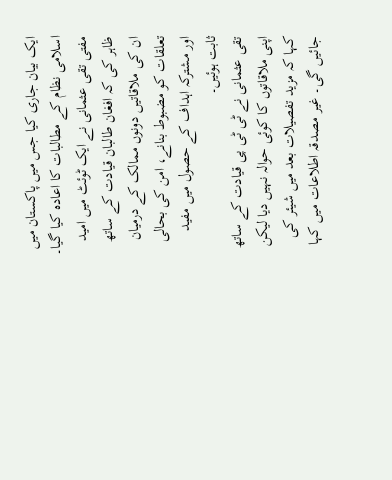ایک بیان جاری کیا جس میں پاکستان میں اسلامی نظام کے مطالبات کا اعادہ کیا گیا۔ مفتی تقی عثمانی نے ایک ٹوئٹ میں امید ظاہر کی کہ افغان طالبان قیادت کے ساتھ ان کی ملاقاتیں دونوں ممالک کے درمیان تعلقات کو مضبوط بنانے، امن کی بحالی اور مشترکہ اہداف کے حصول میں مفید ثابت ہوئیں۔
تقی عثمانی نے ٹی ٹی پی قیادت کے ساتھ اپنی ملاقاتوں کا کوئی حوالہ نہیں دیا لیکن کہا کہ مزید تفصیلات بعد میں شیئر کی جائیں گی۔ غیر مصدقہ اطلاعات میں کہا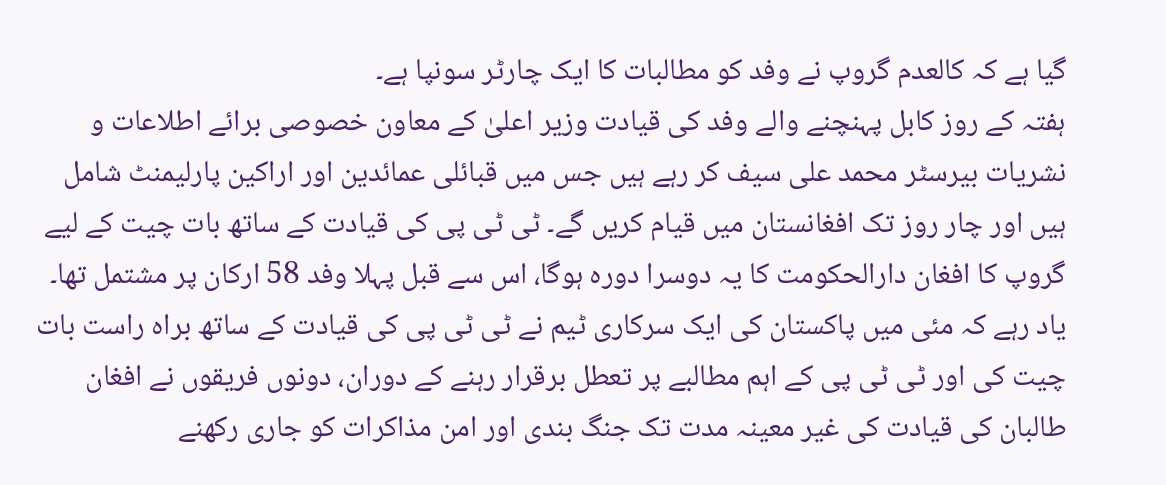گیا ہے کہ کالعدم گروپ نے وفد کو مطالبات کا ایک چارٹر سونپا ہے۔
ہفتہ کے روز کابل پہنچنے والے وفد کی قیادت وزیر اعلیٰ کے معاون خصوصی برائے اطلاعات و نشریات بیرسٹر محمد علی سیف کر رہے ہیں جس میں قبائلی عمائدین اور اراکین پارلیمنٹ شامل ہیں اور چار روز تک افغانستان میں قیام کریں گے۔ ٹی ٹی پی کی قیادت کے ساتھ بات چیت کے لیے گروپ کا افغان دارالحکومت کا یہ دوسرا دورہ ہوگا، اس سے قبل پہلا وفد 58 ارکان پر مشتمل تھا۔
یاد رہے کہ مئی میں پاکستان کی ایک سرکاری ٹیم نے ٹی ٹی پی کی قیادت کے ساتھ براہ راست بات چیت کی اور ٹی ٹی پی کے اہم مطالبے پر تعطل برقرار رہنے کے دوران، دونوں فریقوں نے افغان طالبان کی قیادت کی غیر معینہ مدت تک جنگ بندی اور امن مذاکرات کو جاری رکھنے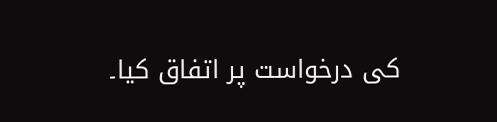کی درخواست پر اتفاق کیا۔